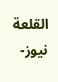القلعة نيوز-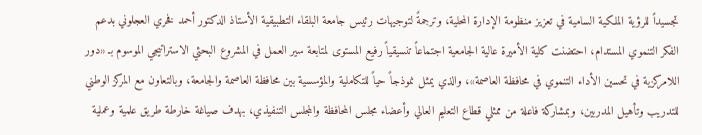تجسيداً للرؤية الملكية السامية في تعزيز منظومة الإدارة المحلية، وترجمةً لتوجيهات رئيس جامعة البلقاء التطبيقية الأستاذ الدكتور أحمد فخري العجلوني بدعم الفكر التنموي المستدام، احتضنت كلية الأميرة عالية الجامعية اجتماعاً تنسيقياً رفيع المستوى لمتابعة سير العمل في المشروع البحثي الاستراتيجي الموسوم بـ «دور اللامركزية في تحسين الأداء التنموي في محافظة العاصمة»، والذي يمثل نموذجاً حياً للتكاملية والمؤسسية بين محافظة العاصمة والجامعة، وبالتعاون مع المركز الوطني للتدريب وتأهيل المدربين، وبمشاركة فاعلة من ممثلي قطاع التعليم العالي وأعضاء مجلس المحافظة والمجلس التنفيذي، بهدف صياغة خارطة طريق علمية وعملية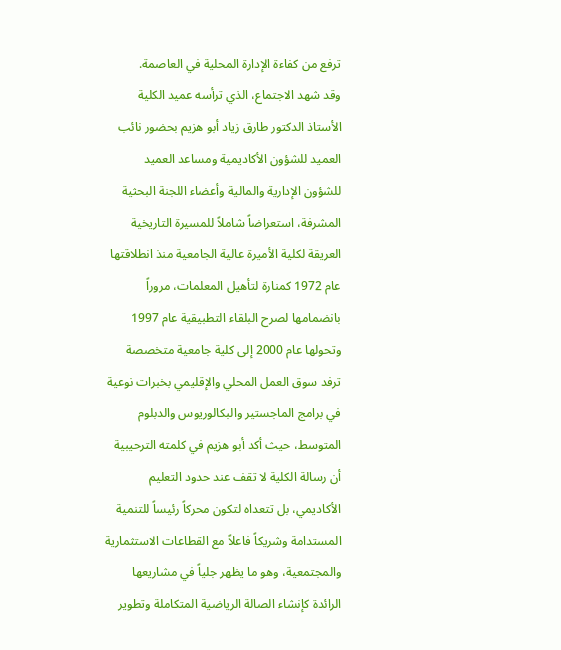ترفع من كفاءة الإدارة المحلية في العاصمة.
وقد شهد الاجتماع، الذي ترأسه عميد الكلية الأستاذ الدكتور طارق زياد أبو هزيم بحضور نائب العميد للشؤون الأكاديمية ومساعد العميد للشؤون الإدارية والمالية وأعضاء اللجنة البحثية المشرفة، استعراضاً شاملاً للمسيرة التاريخية العريقة لكلية الأميرة عالية الجامعية منذ انطلاقتها عام 1972 كمنارة لتأهيل المعلمات، مروراً بانضمامها لصرح البلقاء التطبيقية عام 1997 وتحولها عام 2000 إلى كلية جامعية متخصصة ترفد سوق العمل المحلي والإقليمي بخبرات نوعية في برامج الماجستير والبكالوريوس والدبلوم المتوسط، حيث أكد أبو هزيم في كلمته الترحيبية أن رسالة الكلية لا تقف عند حدود التعليم الأكاديمي، بل تتعداه لتكون محركاً رئيساً للتنمية المستدامة وشريكاً فاعلاً مع القطاعات الاستثمارية والمجتمعية، وهو ما يظهر جلياً في مشاريعها الرائدة كإنشاء الصالة الرياضية المتكاملة وتطوير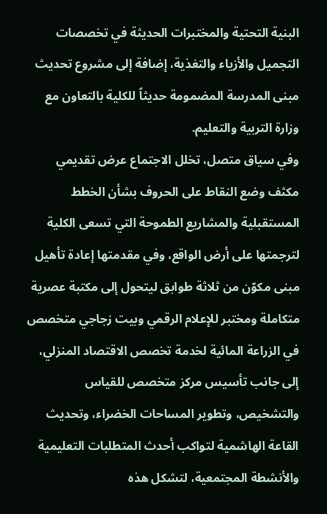البنية التحتية والمختبرات الحديثة في تخصصات التجميل والأزياء والتغذية، إضافة إلى مشروع تحديث مبنى المدرسة المضمومة حديثاً للكلية بالتعاون مع وزارة التربية والتعليم.
وفي سياق متصل، تخلل الاجتماع عرض تقديمي مكثف وضع النقاط على الحروف بشأن الخطط المستقبلية والمشاريع الطموحة التي تسعى الكلية لترجمتها على أرض الواقع، وفي مقدمتها إعادة تأهيل مبنى مكوّن من ثلاثة طوابق ليتحول إلى مكتبة عصرية متكاملة ومختبر للإعلام الرقمي وبيت زجاجي متخصص في الزراعة المائية لخدمة تخصص الاقتصاد المنزلي، إلى جانب تأسيس مركز متخصص للقياس والتشخيص، وتطوير المساحات الخضراء، وتحديث القاعة الهاشمية لتواكب أحدث المتطلبات التعليمية والأنشطة المجتمعية، لتشكل هذه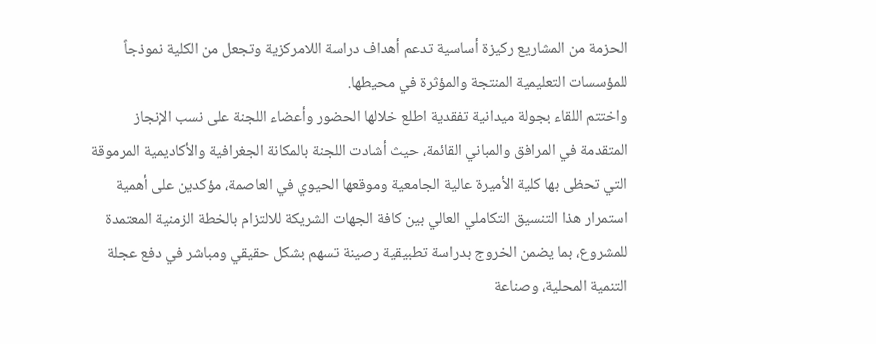الحزمة من المشاريع ركيزة أساسية تدعم أهداف دراسة اللامركزية وتجعل من الكلية نموذجاً للمؤسسات التعليمية المنتجة والمؤثرة في محيطها.
واختتم اللقاء بجولة ميدانية تفقدية اطلع خلالها الحضور وأعضاء اللجنة على نسب الإنجاز المتقدمة في المرافق والمباني القائمة، حيث أشادت اللجنة بالمكانة الجغرافية والأكاديمية المرموقة التي تحظى بها كلية الأميرة عالية الجامعية وموقعها الحيوي في العاصمة، مؤكدين على أهمية استمرار هذا التنسيق التكاملي العالي بين كافة الجهات الشريكة للالتزام بالخطة الزمنية المعتمدة للمشروع، بما يضمن الخروج بدراسة تطبيقية رصينة تسهم بشكل حقيقي ومباشر في دفع عجلة التنمية المحلية، وصناعة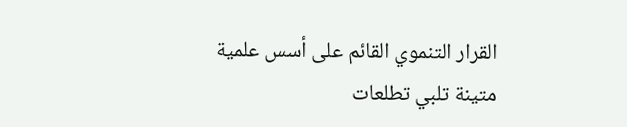القرار التنموي القائم على أسس علمية متينة تلبي تطلعات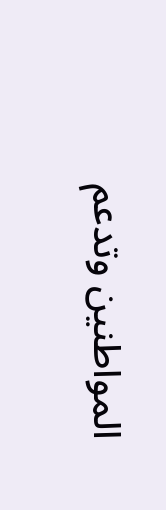المواطنين وتدعم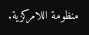منظومة اللامركزية.